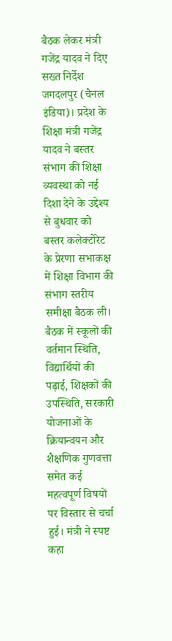बैठक लेकर मंत्री गजेंद्र यादव ने दिए सख्त निर्देश
जगदलपुर (चैनल इंडिया)। प्रदेश के शिक्षा मंत्री गजेंद्र यादव ने बस्तर संभाग की शिक्षा व्यवस्था को नई दिशा देने के उद्देश्य से बुधवार को बस्तर कलेक्टोरेट के प्रेरणा सभाकक्ष में शिक्षा विभाग की संभाग स्तरीय समीक्षा बैठक ली। बैठक में स्कूलों की वर्तमान स्थिति, विद्यार्थियों की पढ़ाई, शिक्षकों की उपस्थिति, सरकारी योजनाओं के क्रियान्वयन और शैक्षणिक गुणवत्ता समेत कई महत्वपूर्ण विषयों पर विस्तार से चर्चा हुई। मंत्री ने स्पष्ट कहा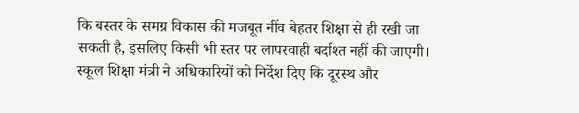कि बस्तर के समग्र विकास की मजबूत नींव बेहतर शिक्षा से ही रखी जा सकती है, इसलिए किसी भी स्तर पर लापरवाही बर्दाश्त नहीं की जाएगी।
स्कूल शिक्षा मंत्री ने अधिकारियों को निर्देश दिए कि दूरस्थ और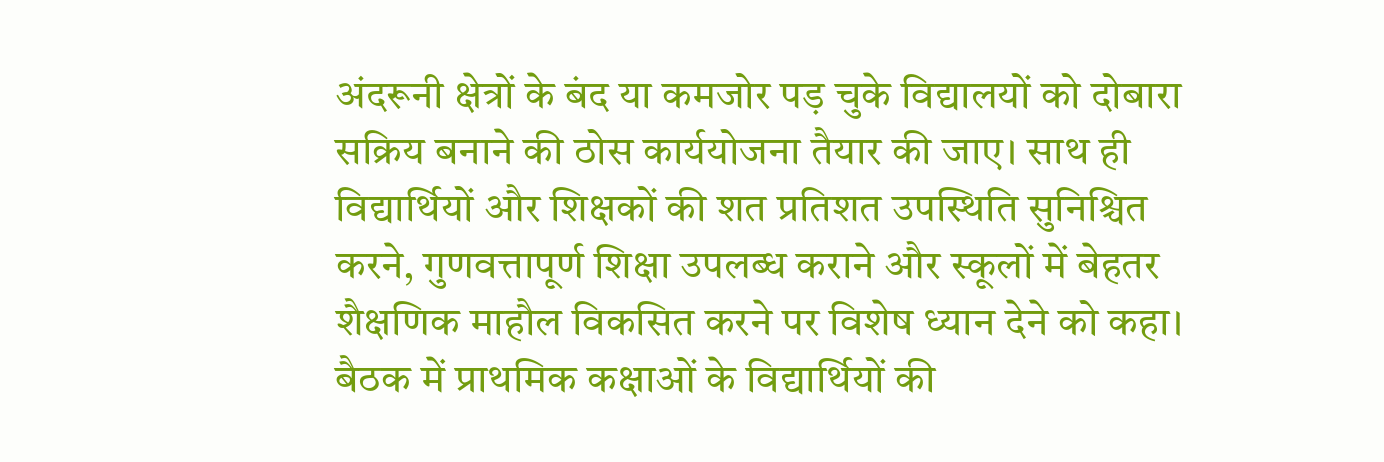अंदरूनी क्षेत्रों के बंद या कमजोर पड़ चुके विद्यालयों को दोबारा सक्रिय बनाने की ठोस कार्ययोजना तैयार की जाए। साथ ही विद्यार्थियों और शिक्षकों की शत प्रतिशत उपस्थिति सुनिश्चित करने, गुणवत्तापूर्ण शिक्षा उपलब्ध कराने और स्कूलों में बेहतर शैक्षणिक माहौल विकसित करने पर विशेष ध्यान देने को कहा। बैठक में प्राथमिक कक्षाओं के विद्यार्थियों की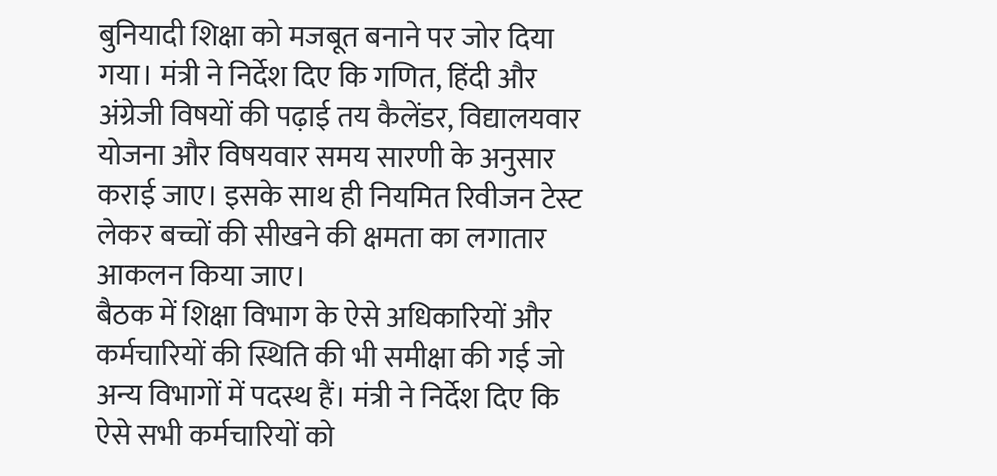बुनियादी शिक्षा को मजबूत बनाने पर जोर दिया गया। मंत्री ने निर्देश दिए कि गणित, हिंदी और अंग्रेजी विषयों की पढ़ाई तय कैलेंडर, विद्यालयवार योजना और विषयवार समय सारणी के अनुसार कराई जाए। इसके साथ ही नियमित रिवीजन टेस्ट लेकर बच्चों की सीखने की क्षमता का लगातार आकलन किया जाए।
बैठक में शिक्षा विभाग के ऐसे अधिकारियों और कर्मचारियों की स्थिति की भी समीक्षा की गई जो अन्य विभागों में पदस्थ हैं। मंत्री ने निर्देश दिए कि ऐसे सभी कर्मचारियों को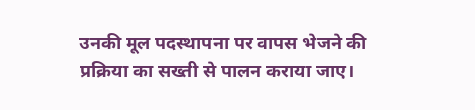उनकी मूल पदस्थापना पर वापस भेजने की प्रक्रिया का सख्ती से पालन कराया जाए।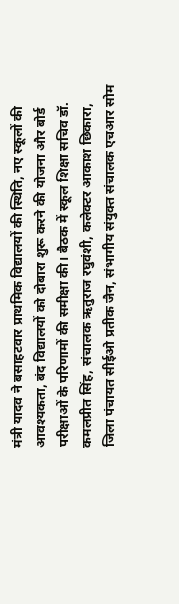मंत्री यादव ने बसाहटवार प्राथमिक विद्यालयों की स्थिति, नए स्कूलों की आवश्यकता, बंद विद्यालयों को दोबारा शुरू करने की योजना और बोर्ड परीक्षाओं के परिणामों की समीक्षा की। बैठक में स्कूल शिक्षा सचिव डॉ. कमलप्रीत सिंह, संचालक ऋतुराज रघुवंशी, कलेक्टर आकाश छिकारा, जिला पंचायत सीईओ प्रतीक जैन, संभागीय संयुक्त संचालक एचआर सोम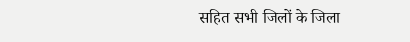सहित सभी जिलों के जिला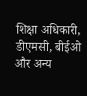शिक्षा अधिकारी, डीएमसी, बीईओ और अन्य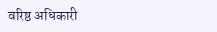वरिष्ठ अधिकारी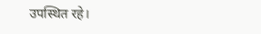उपस्थित रहे।